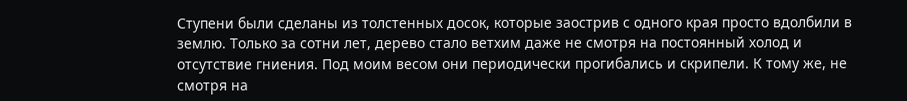Ступени были сделаны из толстенных досок, которые заострив с одного края просто вдолбили в землю. Только за сотни лет, дерево стало ветхим даже не смотря на постоянный холод и отсутствие гниения. Под моим весом они периодически прогибались и скрипели. К тому же, не смотря на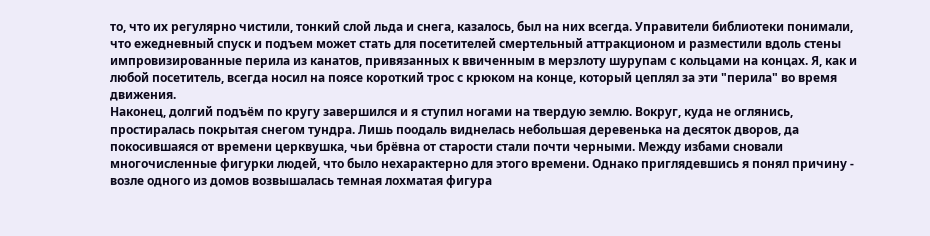то, что их регулярно чистили, тонкий слой льда и снега, казалось, был на них всегда. Управители библиотеки понимали, что ежедневный спуск и подъем может стать для посетителей смертельный аттракционом и разместили вдоль стены импровизированные перила из канатов, привязанных к ввиченным в мерзлоту шурупам с кольцами на концах. Я, как и любой посетитель, всегда носил на поясе короткий трос с крюком на конце, который цеплял за эти "перила" во время движения.
Наконец, долгий подъём по кругу завершился и я ступил ногами на твердую землю. Вокруг, куда не оглянись, простиралась покрытая снегом тундра. Лишь поодаль виднелась небольшая деревенька на десяток дворов, да покосившаяся от времени церквушка, чьи брёвна от старости стали почти черными. Между избами сновали многочисленные фигурки людей, что было нехарактерно для этого времени. Однако приглядевшись я понял причину - возле одного из домов возвышалась темная лохматая фигура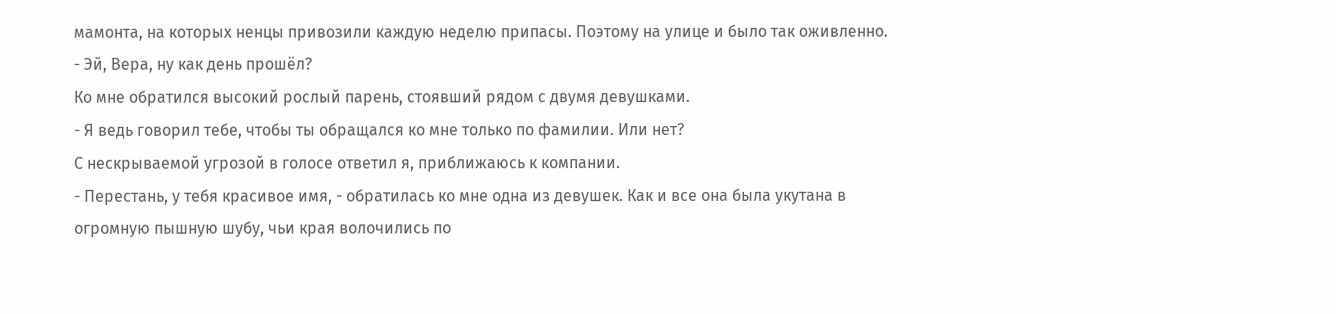мамонта, на которых ненцы привозили каждую неделю припасы. Поэтому на улице и было так оживленно.
- Эй, Вера, ну как день прошёл?
Ко мне обратился высокий рослый парень, стоявший рядом с двумя девушками.
- Я ведь говорил тебе, чтобы ты обращался ко мне только по фамилии. Или нет?
С нескрываемой угрозой в голосе ответил я, приближаюсь к компании.
- Перестань, у тебя красивое имя, - обратилась ко мне одна из девушек. Как и все она была укутана в огромную пышную шубу, чьи края волочились по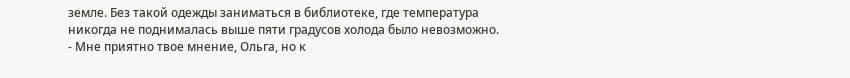земле. Без такой одежды заниматься в библиотеке, где температура никогда не поднималась выше пяти градусов холода было невозможно.
- Мне приятно твое мнение, Ольга, но к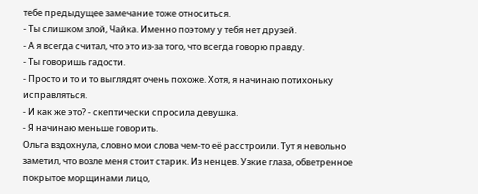тебе предыдущее замечание тоже относиться.
- Ты слишком злой, Чайка. Именно поэтому у тебя нет друзей.
- А я всегда считал, что это из-за того, что всегда говорю правду.
- Ты говоришь гадости.
- Просто и то и то выглядят очень похоже. Хотя, я начинаю потихоньку исправляться.
- И как же это? - скептически спросила девушка.
- Я начинаю меньше говорить.
Ольга вздохнула, словно мои слова чем-то её расстроили. Тут я невольно заметил, что возле меня стоит старик. Из ненцев. Узкие глаза, обветренное покрытое морщинами лицо,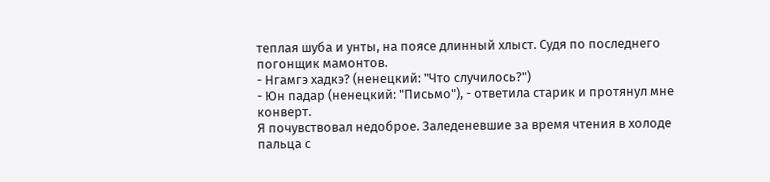теплая шуба и унты, на поясе длинный хлыст. Судя по последнего погонщик мамонтов.
- Нгамгэ хадкэ? (ненецкий: "Что случилось?")
- Юн падар (ненецкий: "Письмо"), - ответила старик и протянул мне конверт.
Я почувствовал недоброе. Заледеневшие за время чтения в холоде пальца с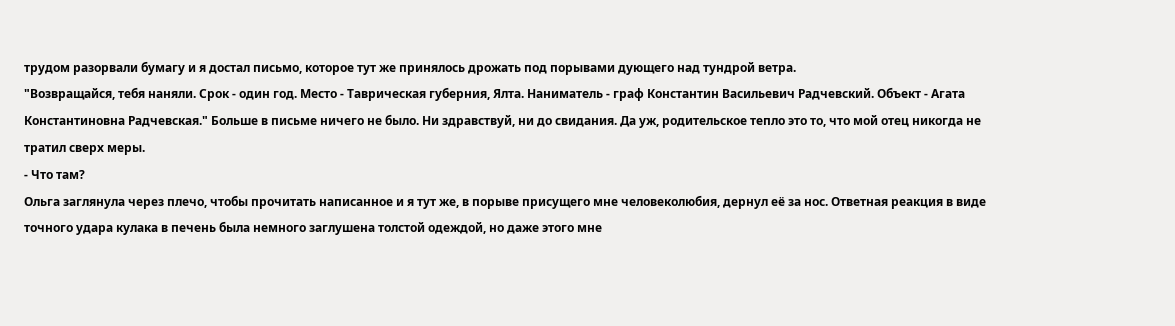трудом разорвали бумагу и я достал письмо, которое тут же принялось дрожать под порывами дующего над тундрой ветра.
"Возвращайся, тебя наняли. Срок - один год. Место - Таврическая губерния, Ялта. Наниматель - граф Константин Васильевич Радчевский. Объект - Агата Константиновна Радчевская." Больше в письме ничего не было. Ни здравствуй, ни до свидания. Да уж, родительское тепло это то, что мой отец никогда не тратил сверх меры.
- Что там?
Ольга заглянула через плечо, чтобы прочитать написанное и я тут же, в порыве присущего мне человеколюбия, дернул её за нос. Ответная реакция в виде точного удара кулака в печень была немного заглушена толстой одеждой, но даже этого мне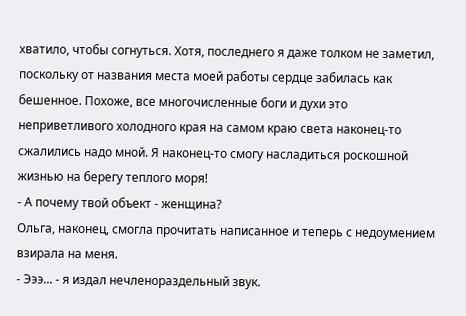хватило, чтобы согнуться. Хотя, последнего я даже толком не заметил, поскольку от названия места моей работы сердце забилась как бешенное. Похоже, все многочисленные боги и духи это неприветливого холодного края на самом краю света наконец-то сжалились надо мной. Я наконец-то смогу насладиться роскошной жизнью на берегу теплого моря!
- А почему твой объект - женщина?
Ольга, наконец, смогла прочитать написанное и теперь с недоумением взирала на меня.
- Эээ... - я издал нечленораздельный звук.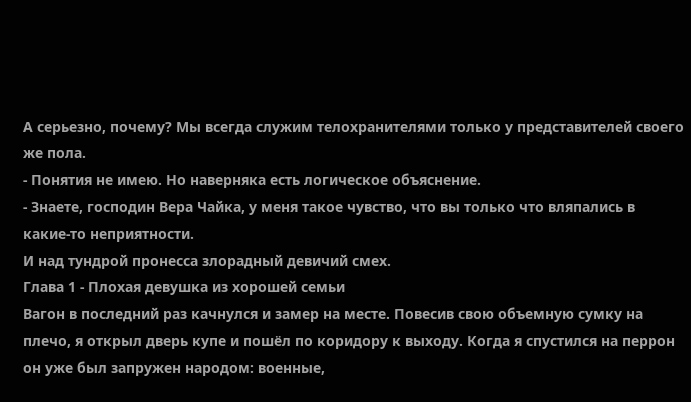А серьезно, почему? Мы всегда служим телохранителями только у представителей своего же пола.
- Понятия не имею. Но наверняка есть логическое объяснение.
- Знаете, господин Вера Чайка, у меня такое чувство, что вы только что вляпались в какие-то неприятности.
И над тундрой пронесса злорадный девичий смех.
Глава 1 - Плохая девушка из хорошей семьи
Вагон в последний раз качнулся и замер на месте. Повесив свою объемную сумку на плечо, я открыл дверь купе и пошёл по коридору к выходу. Когда я спустился на перрон он уже был запружен народом: военные,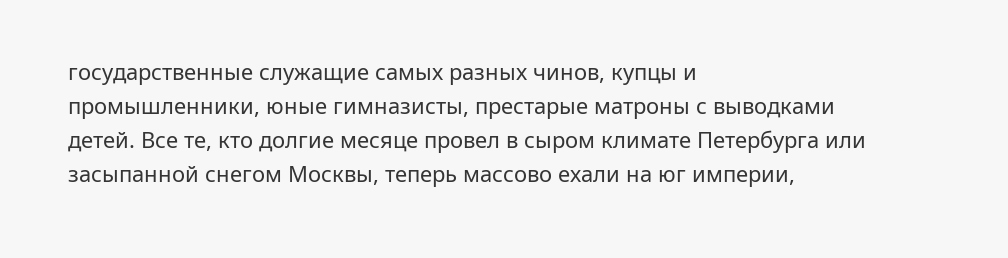государственные служащие самых разных чинов, купцы и промышленники, юные гимназисты, престарые матроны с выводками детей. Все те, кто долгие месяце провел в сыром климате Петербурга или засыпанной снегом Москвы, теперь массово ехали на юг империи,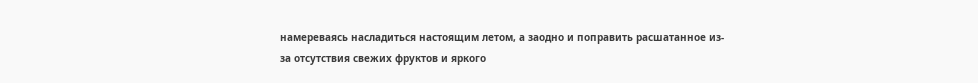намереваясь насладиться настоящим летом, а заодно и поправить расшатанное из-за отсутствия свежих фруктов и яркого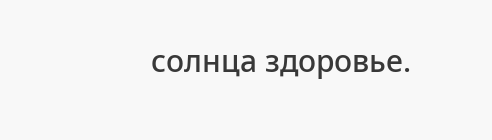солнца здоровье.